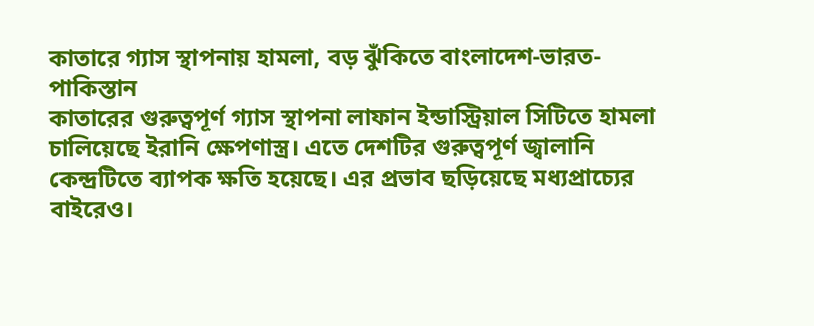কাতারে গ্যাস স্থাপনায় হামলা, বড় ঝুঁকিতে বাংলাদেশ-ভারত-পাকিস্তান
কাতারের গুরুত্বপূর্ণ গ্যাস স্থাপনা লাফান ইন্ডাস্ট্রিয়াল সিটিতে হামলা চালিয়েছে ইরানি ক্ষেপণাস্ত্র। এতে দেশটির গুরুত্বপূর্ণ জ্বালানি কেন্দ্রটিতে ব্যাপক ক্ষতি হয়েছে। এর প্রভাব ছড়িয়েছে মধ্যপ্রাচ্যের বাইরেও।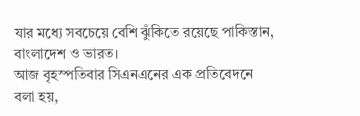যার মধ্যে সবচেয়ে বেশি ঝুঁকিতে রয়েছে পাকিস্তান, বাংলাদেশ ও ভারত।
আজ বৃহস্পতিবার সিএনএনের এক প্রতিবেদনে বলা হয়,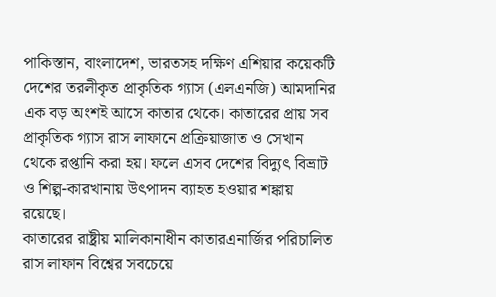পাকিস্তান, বাংলাদেশ, ভারতসহ দক্ষিণ এশিয়ার কয়েকটি দেশের তরলীকৃত প্রাকৃতিক গ্যাস (এলএনজি) আমদানির এক বড় অংশই আসে কাতার থেকে। কাতারের প্রায় সব প্রাকৃতিক গ্যাস রাস লাফানে প্রক্রিয়াজাত ও সেখান থেকে রপ্তানি করা হয়। ফলে এসব দেশের বিদ্যুৎ বিভ্রাট ও শিল্প-কারখানায় উৎপাদন ব্যাহত হওয়ার শঙ্কায় রয়েছে।
কাতারের রাষ্ট্রীয় মালিকানাধীন কাতারএনার্জির পরিচালিত রাস লাফান বিশ্বের সবচেয়ে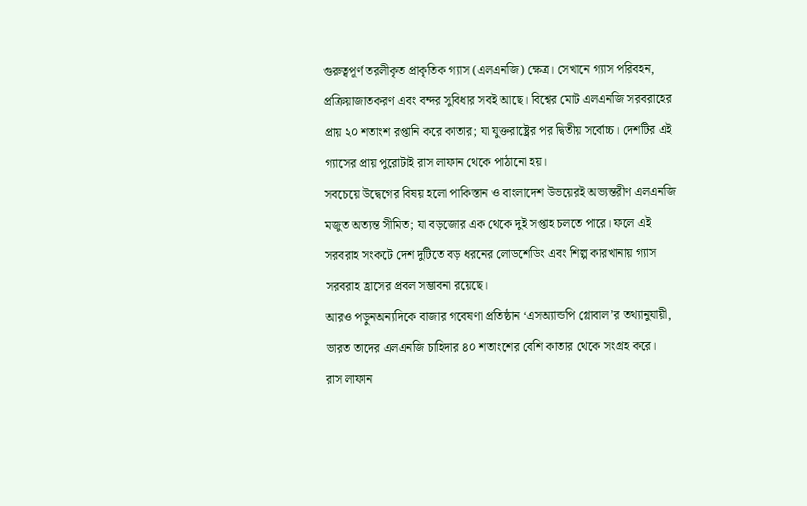গুরুত্বপূর্ণ তরলীকৃত প্রাকৃতিক গ্যাস (এলএনজি) ক্ষেত্র। সেখানে গ্যাস পরিবহন, প্রক্রিয়াজাতকরণ এবং বন্দর সুবিধার সবই আছে। বিশ্বের মোট এলএনজি সরবরাহের প্রায় ২০ শতাংশ রপ্তানি করে কাতার; যা যুক্তরাষ্ট্রের পর দ্বিতীয় সর্বোচ্চ। দেশটির এই গ্যাসের প্রায় পুরোটাই রাস লাফান থেকে পাঠানো হয়।
সবচেয়ে উদ্বেগের বিষয় হলো পাকিস্তান ও বাংলাদেশ উভয়েরই অভ্যন্তরীণ এলএনজি মজুত অত্যন্ত সীমিত; যা বড়জোর এক থেকে দুই সপ্তাহ চলতে পারে। ফলে এই সরবরাহ সংকটে দেশ দুটিতে বড় ধরনের লোডশেডিং এবং শিল্প কারখানায় গ্যাস সরবরাহ হ্রাসের প্রবল সম্ভাবনা রয়েছে।
আরও পড়ুনঅন্যদিকে বাজার গবেষণা প্রতিষ্ঠান ‘এসঅ্যান্ডপি গ্লোবাল’র তথ্যানুযায়ী, ভারত তাদের এলএনজি চাহিদার ৪০ শতাংশের বেশি কাতার থেকে সংগ্রহ করে।
রাস লাফান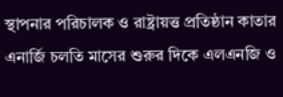স্থাপনার পরিচালক ও রাষ্ট্রায়ত্ত প্রতিষ্ঠান কাতার এনার্জি চলতি মাসের শুরুর দিকে এলএনজি ও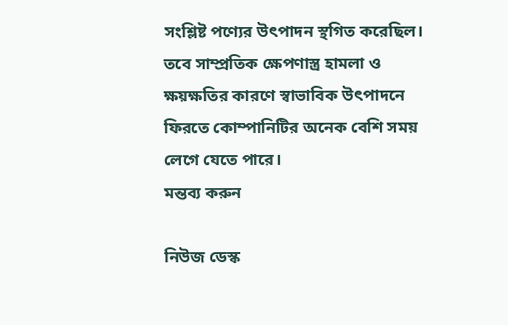সংশ্লিষ্ট পণ্যের উৎপাদন স্থগিত করেছিল। তবে সাম্প্রতিক ক্ষেপণাস্ত্র হামলা ও ক্ষয়ক্ষতির কারণে স্বাভাবিক উৎপাদনে ফিরতে কোম্পানিটির অনেক বেশি সময় লেগে যেতে পারে।
মন্তব্য করুন

নিউজ ডেস্ক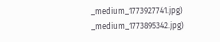_medium_1773927741.jpg)
_medium_1773895342.jpg)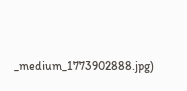_medium_1773902888.jpg)